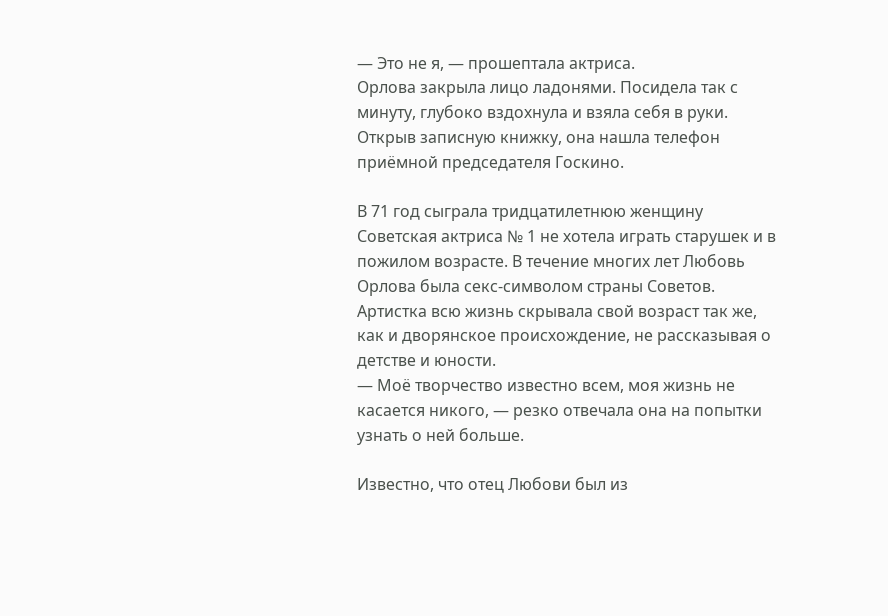— Это не я, — прошептала актриса.
Орлова закрыла лицо ладонями. Посидела так с минуту, глубоко вздохнула и взяла себя в руки. Открыв записную книжку, она нашла телефон приёмной председателя Госкино.

В 71 год сыграла тридцатилетнюю женщину
Советская актриса № 1 не хотела играть старушек и в пожилом возрасте. В течение многих лет Любовь Орлова была секс‑символом страны Советов. Артистка всю жизнь скрывала свой возраст так же, как и дворянское происхождение, не рассказывая о детстве и юности.
— Моё творчество известно всем, моя жизнь не касается никого, — резко отвечала она на попытки узнать о ней больше.

Известно, что отец Любови был из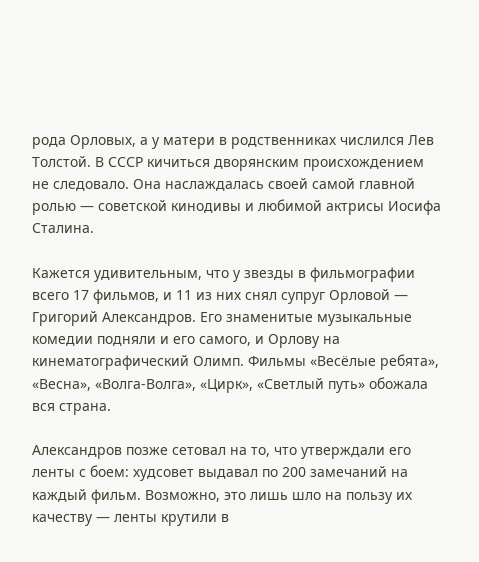рода Орловых, а у матери в родственниках числился Лев Толстой. В СССР кичиться дворянским происхождением не следовало. Она наслаждалась своей самой главной ролью — советской кинодивы и любимой актрисы Иосифа Сталина.

Кажется удивительным, что у звезды в фильмографии всего 17 фильмов, и 11 из них снял супруг Орловой — Григорий Александров. Его знаменитые музыкальные комедии подняли и его самого, и Орлову на кинематографический Олимп. Фильмы «Весёлые ребята», «Весна», «Волга‑Волга», «Цирк», «Светлый путь» обожала вся страна.

Александров позже сетовал на то, что утверждали его ленты с боем: худсовет выдавал по 200 замечаний на каждый фильм. Возможно, это лишь шло на пользу их качеству — ленты крутили в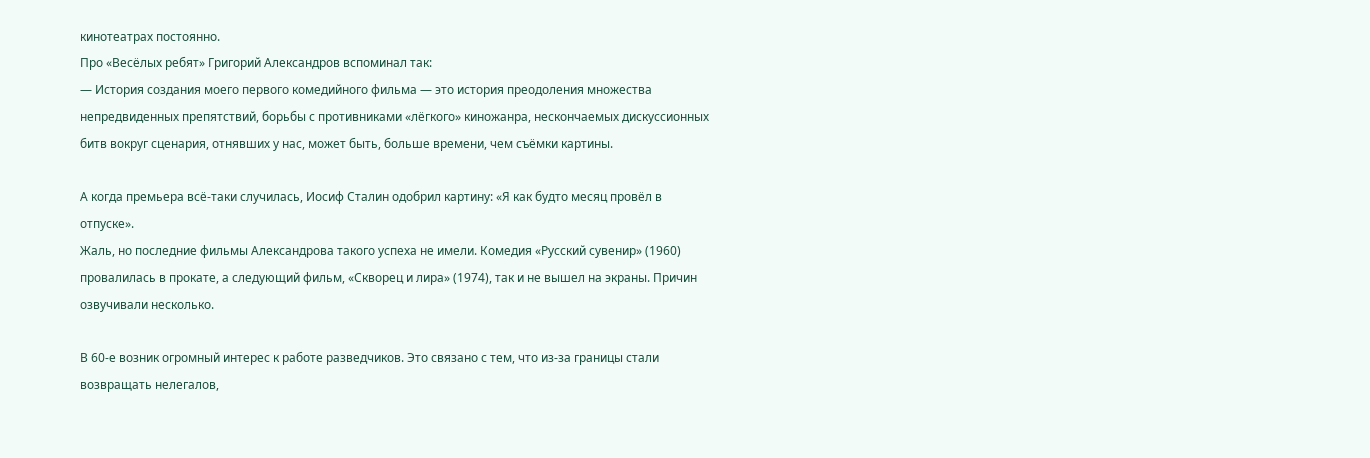кинотеатрах постоянно.
Про «Весёлых ребят» Григорий Александров вспоминал так:
— История создания моего первого комедийного фильма — это история преодоления множества непредвиденных препятствий, борьбы с противниками «лёгкого» киножанра, нескончаемых дискуссионных битв вокруг сценария, отнявших у нас, может быть, больше времени, чем съёмки картины.

А когда премьера всё‑таки случилась, Иосиф Сталин одобрил картину: «Я как будто месяц провёл в отпуске».
Жаль, но последние фильмы Александрова такого успеха не имели. Комедия «Русский сувенир» (1960) провалилась в прокате, а следующий фильм, «Скворец и лира» (1974), так и не вышел на экраны. Причин озвучивали несколько.

В 60‑е возник огромный интерес к работе разведчиков. Это связано с тем, что из‑за границы стали возвращать нелегалов,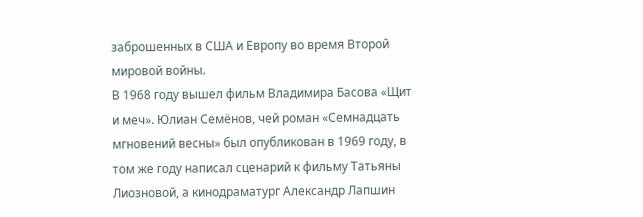заброшенных в США и Европу во время Второй мировой войны.
В 1968 году вышел фильм Владимира Басова «Щит и меч». Юлиан Семёнов, чей роман «Семнадцать мгновений весны» был опубликован в 1969 году, в том же году написал сценарий к фильму Татьяны Лиозновой, а кинодраматург Александр Лапшин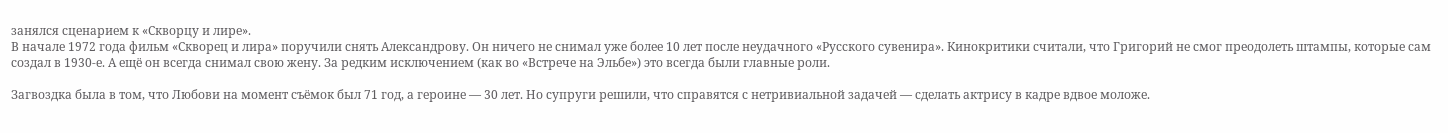занялся сценарием к «Скворцу и лире».
В начале 1972 года фильм «Скворец и лира» поручили снять Александрову. Он ничего не снимал уже более 10 лет после неудачного «Русского сувенира». Кинокритики считали, что Григорий не смог преодолеть штампы, которые сам создал в 1930‑е. А ещё он всегда снимал свою жену. За редким исключением (как во «Встрече на Эльбе») это всегда были главные роли.

Загвоздка была в том, что Любови на момент съёмок был 71 год, а героине — 30 лет. Но супруги решили, что справятся с нетривиальной задачей — сделать актрису в кадре вдвое моложе.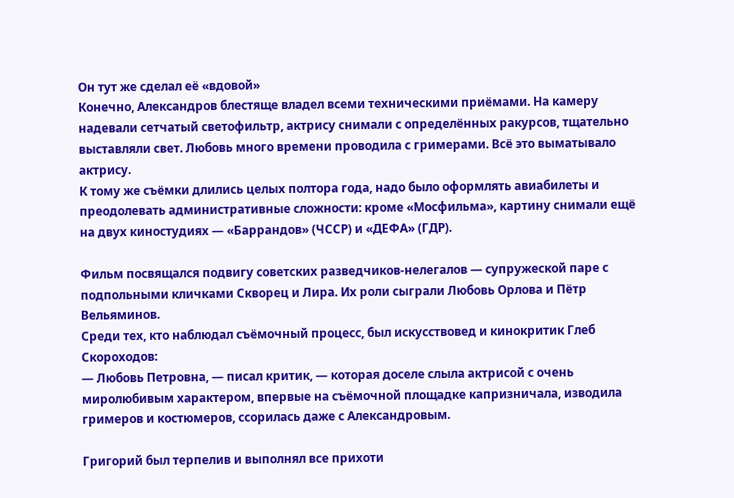Он тут же сделал её «вдовой»
Конечно, Александров блестяще владел всеми техническими приёмами. На камеру надевали сетчатый светофильтр, актрису снимали с определённых ракурсов, тщательно выставляли свет. Любовь много времени проводила с гримерами. Всё это выматывало актрису.
К тому же съёмки длились целых полтора года, надо было оформлять авиабилеты и преодолевать административные сложности: кроме «Мосфильма», картину снимали ещё на двух киностудиях — «Баррандов» (ЧССР) и «ДЕФА» (ГДР).

Фильм посвящался подвигу советских разведчиков‑нелегалов — супружеской паре с подпольными кличками Скворец и Лира. Их роли сыграли Любовь Орлова и Пётр Вельяминов.
Среди тех, кто наблюдал съёмочный процесс, был искусствовед и кинокритик Глеб Скороходов:
— Любовь Петровна, — писал критик, — которая доселе слыла актрисой с очень миролюбивым характером, впервые на съёмочной площадке капризничала, изводила гримеров и костюмеров, ссорилась даже с Александровым.

Григорий был терпелив и выполнял все прихоти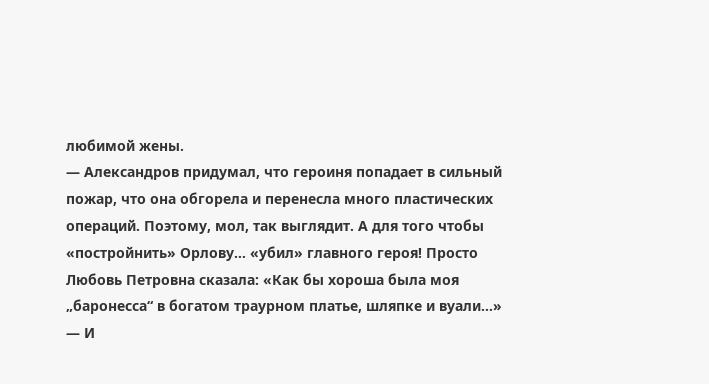любимой жены.
— Александров придумал, что героиня попадает в сильный пожар, что она обгорела и перенесла много пластических операций. Поэтому, мол, так выглядит. А для того чтобы «постройнить» Орлову… «убил» главного героя! Просто Любовь Петровна сказала: «Как бы хороша была моя „баронесса“ в богатом траурном платье, шляпке и вуали…» — И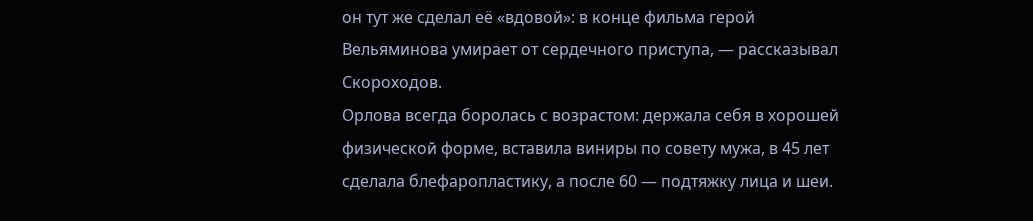он тут же сделал её «вдовой»: в конце фильма герой Вельяминова умирает от сердечного приступа, — рассказывал Скороходов.
Орлова всегда боролась с возрастом: держала себя в хорошей физической форме, вставила виниры по совету мужа, в 45 лет сделала блефаропластику, а после 60 — подтяжку лица и шеи.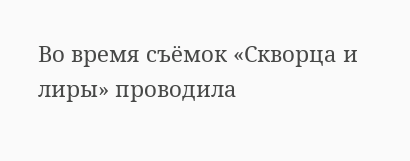Во время съёмок «Скворца и лиры» проводила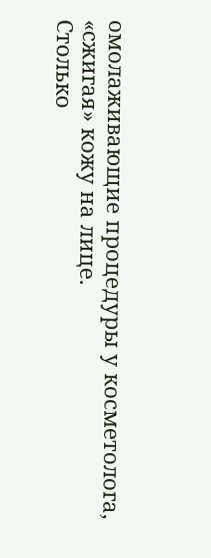омолаживающие процедуры у косметолога, «сжигая» кожу на лице.
Столько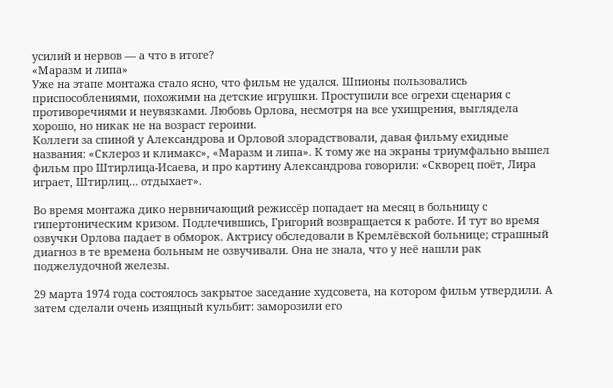усилий и нервов — а что в итоге?
«Маразм и липа»
Уже на этапе монтажа стало ясно, что фильм не удался. Шпионы пользовались приспособлениями, похожими на детские игрушки. Проступили все огрехи сценария с противоречиями и неувязками. Любовь Орлова, несмотря на все ухищрения, выглядела хорошо, но никак не на возраст героини.
Коллеги за спиной у Александрова и Орловой злорадствовали, давая фильму ехидные названия: «Склероз и климакс», «Маразм и липа». К тому же на экраны триумфально вышел фильм про Штирлица‑Исаева, и про картину Александрова говорили: «Скворец поёт, Лира играет, Штирлиц… отдыхает».

Во время монтажа дико нервничающий режиссёр попадает на месяц в больницу с гипертоническим кризом. Подлечившись, Григорий возвращается к работе. И тут во время озвучки Орлова падает в обморок. Актрису обследовали в Кремлёвской больнице; страшный диагноз в те времена больным не озвучивали. Она не знала, что у неё нашли рак поджелудочной железы.

29 марта 1974 года состоялось закрытое заседание худсовета, на котором фильм утвердили. А затем сделали очень изящный кульбит: заморозили его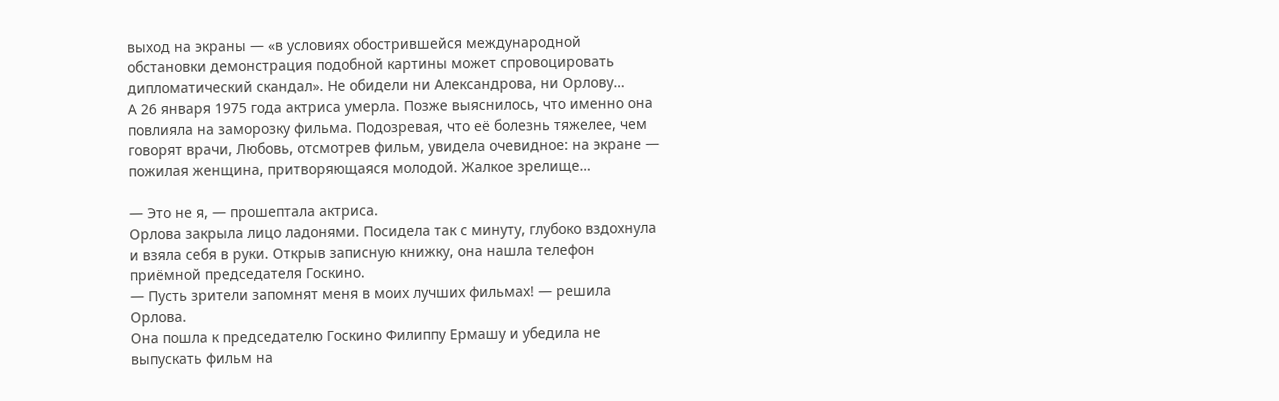выход на экраны — «в условиях обострившейся международной обстановки демонстрация подобной картины может спровоцировать дипломатический скандал». Не обидели ни Александрова, ни Орлову…
А 26 января 1975 года актриса умерла. Позже выяснилось, что именно она повлияла на заморозку фильма. Подозревая, что её болезнь тяжелее, чем говорят врачи, Любовь, отсмотрев фильм, увидела очевидное: на экране — пожилая женщина, притворяющаяся молодой. Жалкое зрелище…

— Это не я, — прошептала актриса.
Орлова закрыла лицо ладонями. Посидела так с минуту, глубоко вздохнула и взяла себя в руки. Открыв записную книжку, она нашла телефон приёмной председателя Госкино.
— Пусть зрители запомнят меня в моих лучших фильмах! — решила Орлова.
Она пошла к председателю Госкино Филиппу Ермашу и убедила не выпускать фильм на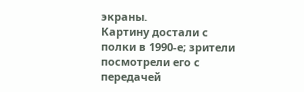экраны.
Картину достали с полки в 1990‑е; зрители посмотрели его с передачей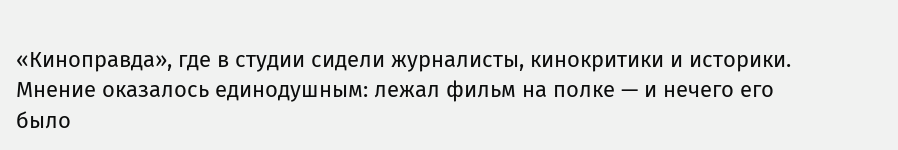«Киноправда», где в студии сидели журналисты, кинокритики и историки. Мнение оказалось единодушным: лежал фильм на полке — и нечего его было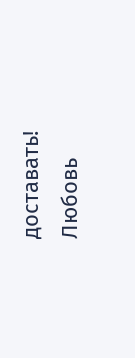доставать!
Любовь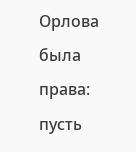Орлова была права: пусть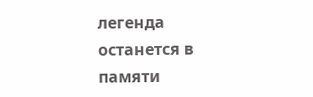легенда останется в памяти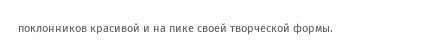поклонников красивой и на пике своей творческой формы.